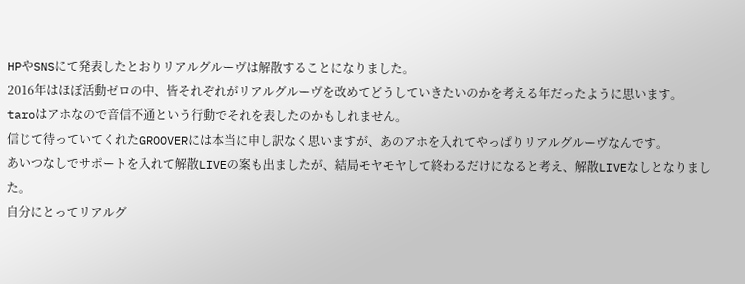HPやSNSにて発表したとおりリアルグルーヴは解散することになりました。
2016年はほぼ活動ゼロの中、皆それぞれがリアルグルーヴを改めてどうしていきたいのかを考える年だったように思います。
taroはアホなので音信不通という行動でそれを表したのかもしれません。
信じて待っていてくれたGROOVERには本当に申し訳なく思いますが、あのアホを入れてやっぱりリアルグルーヴなんです。
あいつなしでサポートを入れて解散LIVEの案も出ましたが、結局モヤモヤして終わるだけになると考え、解散LIVEなしとなりました。
自分にとってリアルグ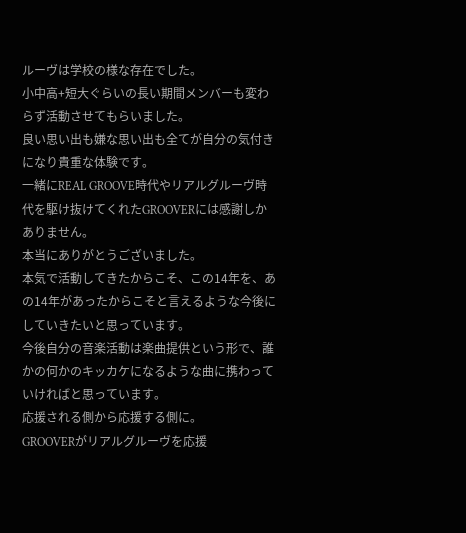ルーヴは学校の様な存在でした。
小中高+短大ぐらいの長い期間メンバーも変わらず活動させてもらいました。
良い思い出も嫌な思い出も全てが自分の気付きになり貴重な体験です。
一緒にREAL GROOVE時代やリアルグルーヴ時代を駆け抜けてくれたGROOVERには感謝しかありません。
本当にありがとうございました。
本気で活動してきたからこそ、この14年を、あの14年があったからこそと言えるような今後にしていきたいと思っています。
今後自分の音楽活動は楽曲提供という形で、誰かの何かのキッカケになるような曲に携わっていければと思っています。
応援される側から応援する側に。
GROOVERがリアルグルーヴを応援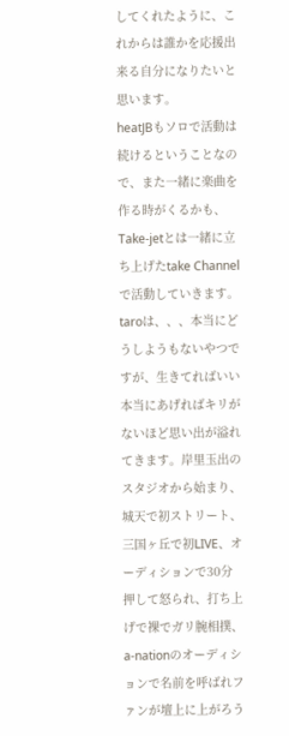してくれたように、これからは誰かを応援出来る自分になりたいと思います。
heatJBもソロで活動は続けるということなので、また一緒に楽曲を作る時がくるかも、
Take-jetとは一緒に立ち上げたtake Channelで活動していきます。
taroは、、、本当にどうしようもないやつですが、生きてればいい
本当にあげればキリがないほど思い出が溢れてきます。岸里玉出のスタジオから始まり、城天で初ストリート、三国ヶ丘で初LIVE、オーディションで30分押して怒られ、打ち上げで裸でガリ腕相撲、a-nationのオーディションで名前を呼ばれファンが壇上に上がろう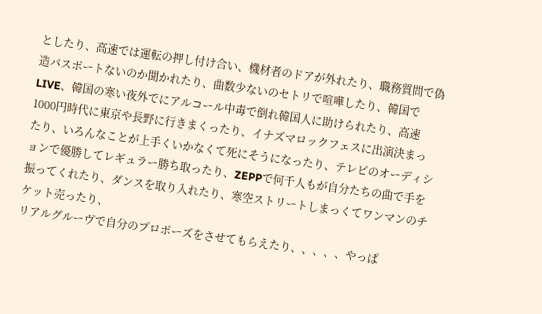としたり、高速では運転の押し付け合い、機材者のドアが外れたり、職務質問で偽造パスポートないのか聞かれたり、曲数少ないのセトリで喧嘩したり、韓国でLIVE、韓国の寒い夜外でにアルコール中毒で倒れ韓国人に助けられたり、高速1000円時代に東京や長野に行きまくったり、イナズマロックフェスに出演決まったり、いろんなことが上手くいかなくて死にそうになったり、テレビのオーディションで優勝してレギュラー勝ち取ったり、ZEPPで何千人もが自分たちの曲で手を振ってくれたり、ダンスを取り入れたり、寒空ストリートしまっくてワンマンのチケット売ったり、
リアルグルーヴで自分のプロポーズをさせてもらえたり、、、、、やっぱ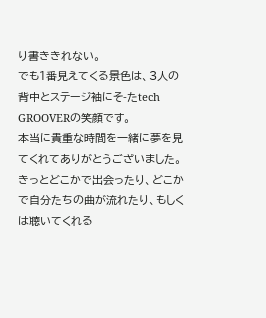り書ききれない。
でも1番見えてくる景色は、3人の背中とステージ袖にそ-たtech
GROOVERの笑顔です。
本当に貴重な時間を一緒に夢を見てくれてありがとうございました。
きっとどこかで出会ったり、どこかで自分たちの曲が流れたり、もしくは聴いてくれる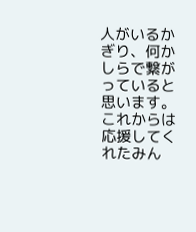人がいるかぎり、何かしらで繋がっていると思います。
これからは応援してくれたみん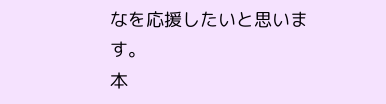なを応援したいと思います。
本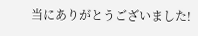当にありがとうございました!